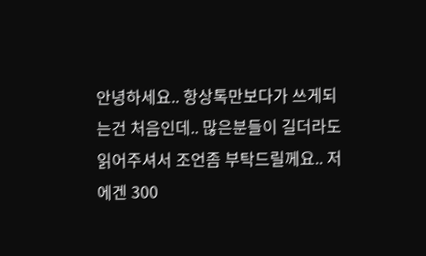안녕하세요.. 항상톡만보다가 쓰게되는건 처음인데.. 많은분들이 길더라도 읽어주셔서 조언좀 부탁드릴께요.. 저에겐 300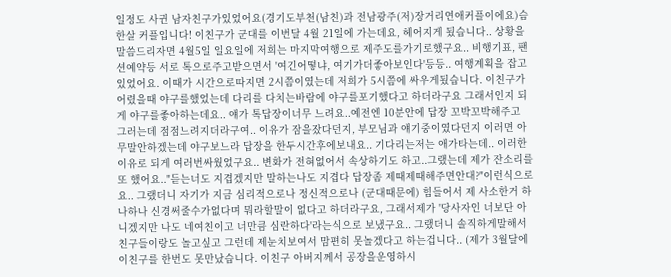일정도 사귄 남자친구가있었어요(경기도부천(남친)과 전남광주(저)장거리연애커플이에요)슴한살 커플입니다! 이친구가 군대를 이번달 4월 21일에 가는데요, 헤어지게 됬습니다.. 상황을말씀드리자면 4월5일 일요일에 저희는 마지막여행으로 제주도를가기로했구요.. 비행기표, 팬션예약등 서로 톡으로주고받으면서 '여긴어떻냐, 여기가더좋아보인다'등등.. 여행계획을 잡고있었어요. 이때가 시간으로따지면 2시쯤이였는데 저희가 5시쯤에 싸우게됬습니다. 이친구가 어렸을때 야구를했었는데 다리를 다치는바람에 야구를포기했다고 하더라구요 그래서인지 되게 야구를좋아하는데요.. 얘가 톡답장이너무 느려요..예전엔 10분안에 답장 꼬박꼬박해주고 그러는데 점점느려지더라구여.. 이유가 잠을잤다던지, 부모님과 얘기중이였다던지 이러면 아무말안하겠는데 야구보느라 답장을 한두시간후에보내요.. 기다리는저는 애가타는데.. 이러한 이유로 되게 여러번싸웠었구요.. 변화가 전혀없어서 속상하기도 하고..그랬는데 제가 잔소리를 또 했어요.."듣는너도 지겹겠지만 말하는나도 지겹다 답장좀 제때제때해주면안대?"이런식으로요.. 그랬더니 자기가 지금 심리적으로나 정신적으로나 (군대때문에) 힘들어서 제 사소한거 하나하나 신경써줄수가없다며 뭐라할말이 없다고 하더라구요, 그래서제가 '당사자인 너보단 아니겠지만 나도 네여친이고 너만큼 심란하다'라는식으로 보냈구요.. 그랬더니 솔직하게말해서 친구들이랑도 놀고싶고 그런데 제눈치보여서 맘편히 못놀겠다고 하는겁니다.. (제가 3월달에 이친구를 한번도 못만났습니다. 이친구 아버지께서 공장을운영하시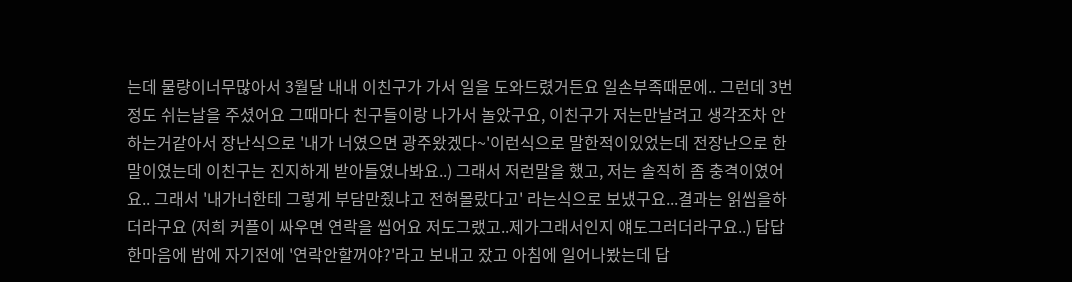는데 물량이너무많아서 3월달 내내 이친구가 가서 일을 도와드렸거든요 일손부족때문에.. 그런데 3번정도 쉬는날을 주셨어요 그때마다 친구들이랑 나가서 놀았구요, 이친구가 저는만날려고 생각조차 안하는거같아서 장난식으로 '내가 너였으면 광주왔겠다~'이런식으로 말한적이있었는데 전장난으로 한말이였는데 이친구는 진지하게 받아들였나봐요..) 그래서 저런말을 했고, 저는 솔직히 좀 충격이였어요.. 그래서 '내가너한테 그렇게 부담만줬냐고 전혀몰랐다고' 라는식으로 보냈구요...결과는 읽씹을하더라구요 (저희 커플이 싸우면 연락을 씹어요 저도그랬고..제가그래서인지 얘도그러더라구요..) 답답한마음에 밤에 자기전에 '연락안할꺼야?'라고 보내고 잤고 아침에 일어나봤는데 답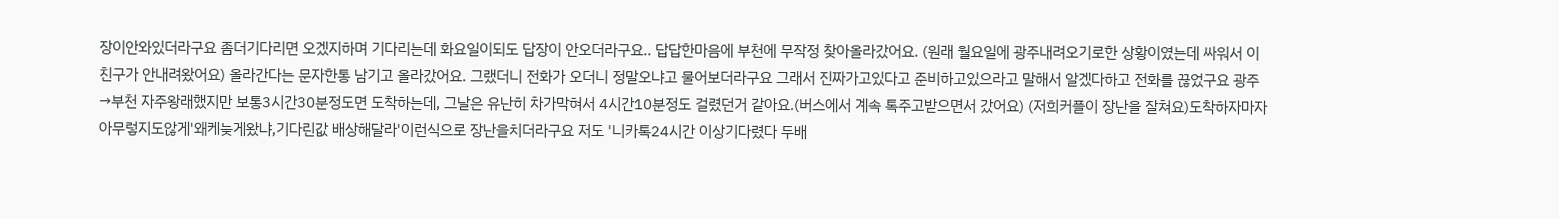장이안와있더라구요 좀더기다리면 오겠지하며 기다리는데 화요일이되도 답장이 안오더라구요.. 답답한마음에 부천에 무작정 찾아올라갔어요. (원래 월요일에 광주내려오기로한 상황이였는데 싸워서 이친구가 안내려왔어요) 올라간다는 문자한통 남기고 올라갔어요. 그랬더니 전화가 오더니 정말오냐고 물어보더라구요 그래서 진짜가고있다고 준비하고있으라고 말해서 알겠다하고 전화를 끊었구요 광주→부천 자주왕래했지만 보통3시간30분정도면 도착하는데, 그날은 유난히 차가막혀서 4시간10분정도 걸렸던거 같아요.(버스에서 계속 톡주고받으면서 갔어요) (저희커플이 장난을 잘쳐요)도착하자마자 아무렇지도않게'왜케늦게왔냐,기다린값 배상해달라'이런식으로 장난을치더라구요 저도 '니카톡24시간 이상기다렸다 두배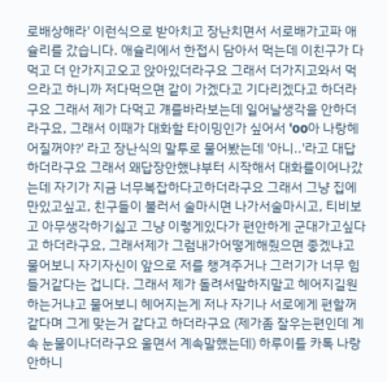로배상해라' 이런식으로 받아치고 장난치면서 서로배가고파 애슐리를 갔습니다. 애슐리에서 한접시 담아서 먹는데 이친구가 다먹고 더 안가지고오고 앉아있더라구요 그래서 더가지고와서 먹으라고 하니까 저다먹으면 같이 가겠다고 기다리겠다고 하더라구요 그래서 제가 다먹고 걔를바라보는데 일어날생각을 안하더라구요, 그래서 이때가 대화할 타이밍인가 싶어서 'oo아 나랑헤어질꺼야?' 라고 장난식의 말투로 물어봤는데 '아니..'라고 대답하더라구요 그래서 왜답장안했냐부터 시작해서 대화를이어나갔는데 자기가 지금 너무복잡하다고하더라구요 그래서 그냥 집에만있고싶고, 친구들이 불러서 술마시면 나가서술마시고, 티비보고 아무생각하기싫고 그냥 이렇게있다가 편안하게 군대가고싶다고 하더라구요, 그래서제가 그럼내가어떻게해줬으면 좋겠냐고 물어보니 자기자신이 앞으로 저를 챙겨주거나 그러기가 너무 힘들거같다는 겁니다. 그래서 제가 돌려서말하지말고 헤어지길원하는거냐고 물어보니 헤어지는게 저나 자기나 서로에게 편할꺼같다며 그게 맞는거 같다고 하더라구요 (제가좀 잘우는편인데 계속 눈물이나더라구요 울면서 계속말했는데) 하루이틀 카톡 나랑안하니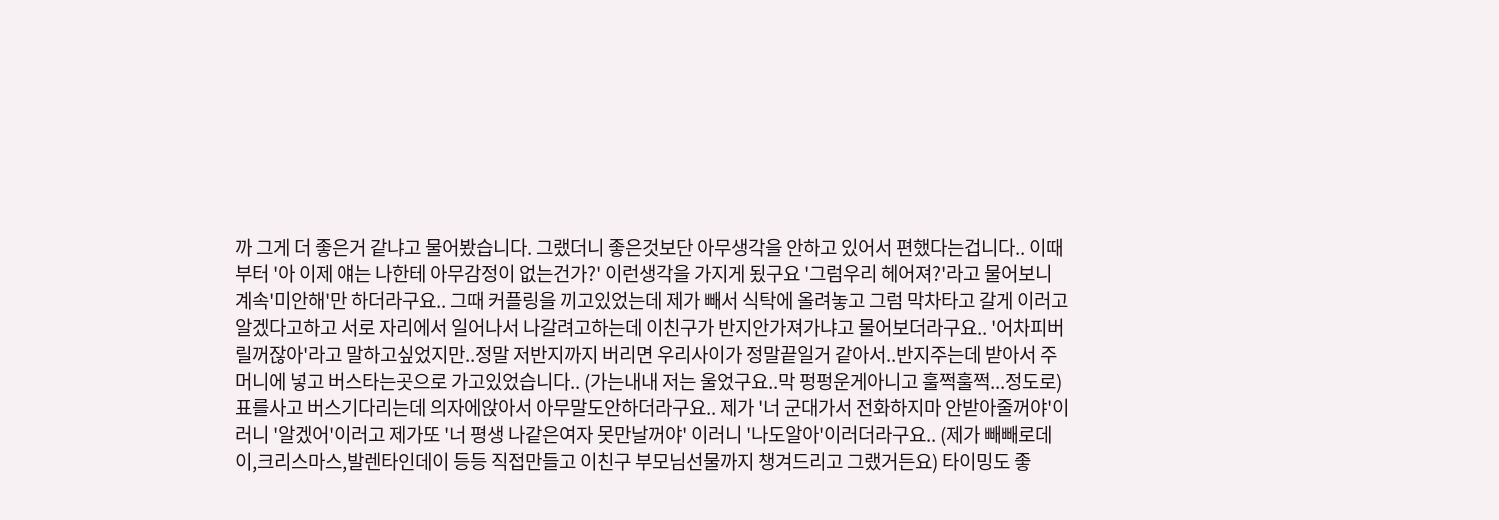까 그게 더 좋은거 같냐고 물어봤습니다. 그랬더니 좋은것보단 아무생각을 안하고 있어서 편했다는겁니다.. 이때부터 '아 이제 얘는 나한테 아무감정이 없는건가?' 이런생각을 가지게 됬구요 '그럼우리 헤어져?'라고 물어보니 계속'미안해'만 하더라구요.. 그때 커플링을 끼고있었는데 제가 빼서 식탁에 올려놓고 그럼 막차타고 갈게 이러고 알겠다고하고 서로 자리에서 일어나서 나갈려고하는데 이친구가 반지안가져가냐고 물어보더라구요.. '어차피버릴꺼잖아'라고 말하고싶었지만..정말 저반지까지 버리면 우리사이가 정말끝일거 같아서..반지주는데 받아서 주머니에 넣고 버스타는곳으로 가고있었습니다.. (가는내내 저는 울었구요..막 펑펑운게아니고 훌쩍훌쩍...정도로) 표를사고 버스기다리는데 의자에앉아서 아무말도안하더라구요.. 제가 '너 군대가서 전화하지마 안받아줄꺼야'이러니 '알겠어'이러고 제가또 '너 평생 나같은여자 못만날꺼야' 이러니 '나도알아'이러더라구요.. (제가 빼빼로데이,크리스마스,발렌타인데이 등등 직접만들고 이친구 부모님선물까지 챙겨드리고 그랬거든요) 타이밍도 좋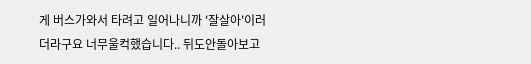게 버스가와서 타려고 일어나니까 '잘살아'이러더라구요 너무울컥했습니다.. 뒤도안돌아보고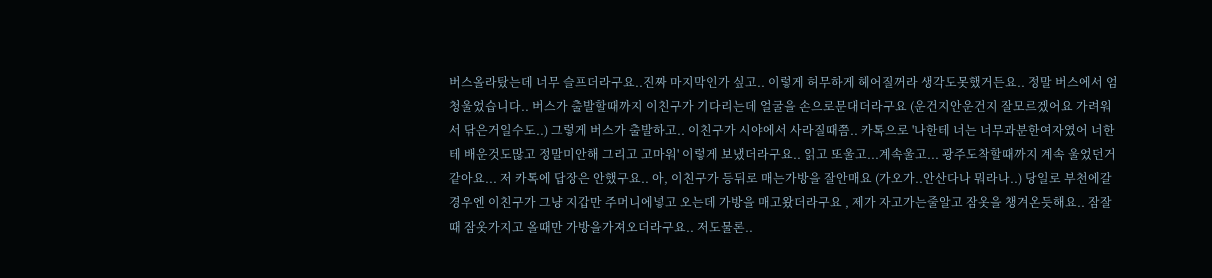버스올라탔는데 너무 슬프더라구요..진짜 마지막인가 싶고.. 이렇게 허무하게 헤어질꺼라 생각도못했거든요.. 정말 버스에서 엄청울었습니다.. 버스가 출발할때까지 이친구가 기다리는데 얼굴을 손으로문대더라구요 (운건지안운건지 잘모르겠어요 가려워서 닦은거일수도..) 그렇게 버스가 출발하고.. 이친구가 시야에서 사라질때쯤.. 카톡으로 '나한테 너는 너무과분한여자였어 너한테 배운것도많고 정말미안해 그리고 고마워' 이렇게 보냈더라구요.. 읽고 또울고...계속울고... 광주도착할때까지 계속 울었던거같아요... 저 카톡에 답장은 안했구요.. 아, 이친구가 등뒤로 매는가방을 잘안매요 (가오가..안산다나 뭐라나..) 당일로 부천에갈경우엔 이친구가 그냥 지갑만 주머니에넣고 오는데 가방을 매고왔더라구요 , 제가 자고가는줄알고 잠옷을 챙겨온듯해요.. 잠잘때 잠옷가지고 올때만 가방을가져오더라구요.. 저도물론..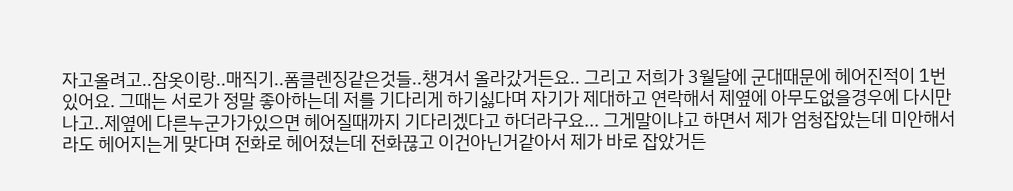자고올려고..잠옷이랑..매직기..폼클렌징같은것들..챙겨서 올라갔거든요.. 그리고 저희가 3월달에 군대때문에 헤어진적이 1번 있어요. 그때는 서로가 정말 좋아하는데 저를 기다리게 하기싫다며 자기가 제대하고 연락해서 제옆에 아무도없을경우에 다시만나고..제옆에 다른누군가가있으면 헤어질때까지 기다리겠다고 하더라구요... 그게말이냐고 하면서 제가 엄청잡았는데 미안해서라도 헤어지는게 맞다며 전화로 헤어졌는데 전화끊고 이건아닌거같아서 제가 바로 잡았거든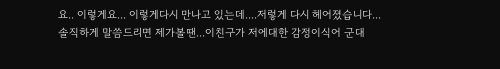요.. 이렇게요... 이렇게다시 만나고 있는데....저렇게 다시 헤어졌습니다... 솔직하게 말씀드리면 제가볼땐...이친구가 저에대한 감정이식어 군대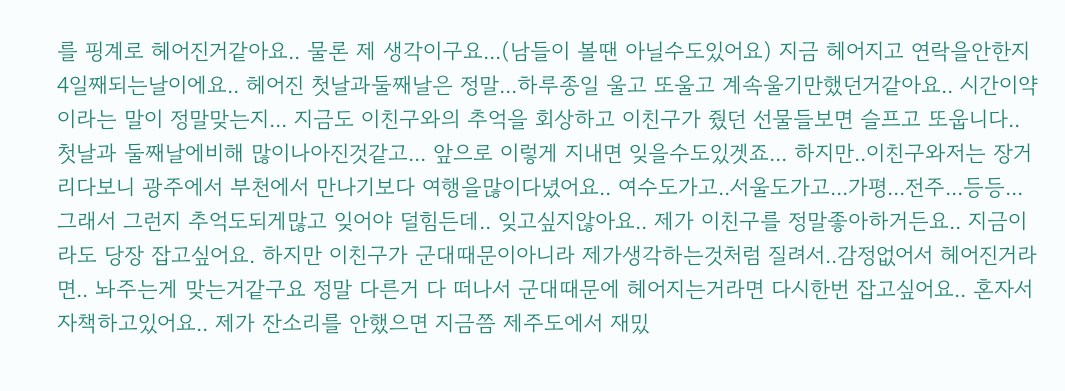를 핑계로 헤어진거같아요.. 물론 제 생각이구요...(남들이 볼땐 아닐수도있어요) 지금 헤어지고 연락을안한지 4일째되는날이에요.. 헤어진 첫날과둘째날은 정말...하루종일 울고 또울고 계속울기만했던거같아요.. 시간이약이라는 말이 정말맞는지... 지금도 이친구와의 추억을 회상하고 이친구가 줬던 선물들보면 슬프고 또웁니다.. 첫날과 둘째날에비해 많이나아진것같고... 앞으로 이렇게 지내면 잊을수도있겟죠... 하지만..이친구와저는 장거리다보니 광주에서 부천에서 만나기보다 여행을많이다녔어요.. 여수도가고..서울도가고...가평...전주...등등...그래서 그런지 추억도되게많고 잊어야 덜힘든데.. 잊고싶지않아요.. 제가 이친구를 정말좋아하거든요.. 지금이라도 당장 잡고싶어요. 하지만 이친구가 군대때문이아니라 제가생각하는것처럼 질려서..감정없어서 헤어진거라면.. 놔주는게 맞는거같구요 정말 다른거 다 떠나서 군대때문에 헤어지는거라면 다시한번 잡고싶어요.. 혼자서 자책하고있어요.. 제가 잔소리를 안했으면 지금쯤 제주도에서 재밌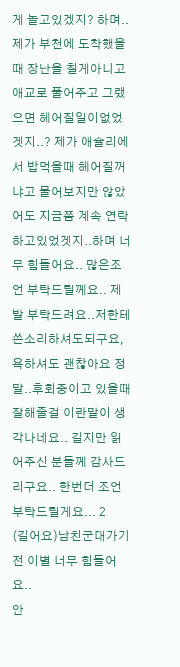게 놀고있겠지? 하며.. 제가 부천에 도착했을때 장난을 칠게아니고 애교로 풀어주고 그랬으면 헤어질일이없었겟지..? 제가 애슐리에서 밥먹을때 헤어질꺼냐고 물어보지만 않았어도 지금쯤 계속 연락하고있었겟지..하며 너무 힘들어요.. 많은조언 부탁드릴께요.. 제발 부탁드려요..저한테 쓴소리하셔도되구요,욕하셔도 괜찮아요 정말..후회중이고 있을때 잘해줄걸 이란말이 생각나네요.. 길지만 읽어주신 분들께 감사드리구요.. 한번더 조언 부탁드릴게요... 2
(길어요)남친군대가기전 이별 너무 힘들어요..
안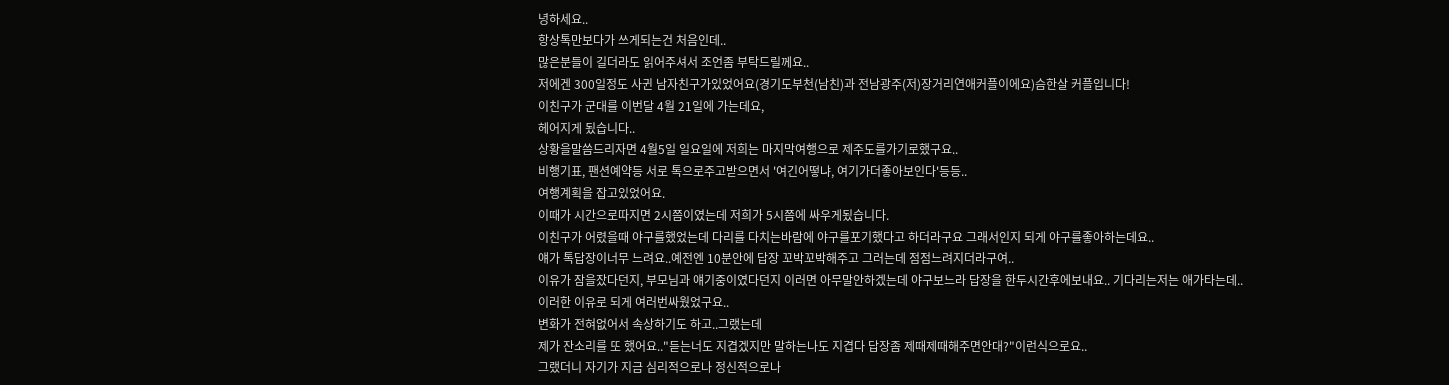녕하세요..
항상톡만보다가 쓰게되는건 처음인데..
많은분들이 길더라도 읽어주셔서 조언좀 부탁드릴께요..
저에겐 300일정도 사귄 남자친구가있었어요(경기도부천(남친)과 전남광주(저)장거리연애커플이에요)슴한살 커플입니다!
이친구가 군대를 이번달 4월 21일에 가는데요,
헤어지게 됬습니다..
상황을말씀드리자면 4월5일 일요일에 저희는 마지막여행으로 제주도를가기로했구요..
비행기표, 팬션예약등 서로 톡으로주고받으면서 '여긴어떻냐, 여기가더좋아보인다'등등..
여행계획을 잡고있었어요.
이때가 시간으로따지면 2시쯤이였는데 저희가 5시쯤에 싸우게됬습니다.
이친구가 어렸을때 야구를했었는데 다리를 다치는바람에 야구를포기했다고 하더라구요 그래서인지 되게 야구를좋아하는데요..
얘가 톡답장이너무 느려요..예전엔 10분안에 답장 꼬박꼬박해주고 그러는데 점점느려지더라구여..
이유가 잠을잤다던지, 부모님과 얘기중이였다던지 이러면 아무말안하겠는데 야구보느라 답장을 한두시간후에보내요.. 기다리는저는 애가타는데..
이러한 이유로 되게 여러번싸웠었구요..
변화가 전혀없어서 속상하기도 하고..그랬는데
제가 잔소리를 또 했어요.."듣는너도 지겹겠지만 말하는나도 지겹다 답장좀 제때제때해주면안대?"이런식으로요..
그랬더니 자기가 지금 심리적으로나 정신적으로나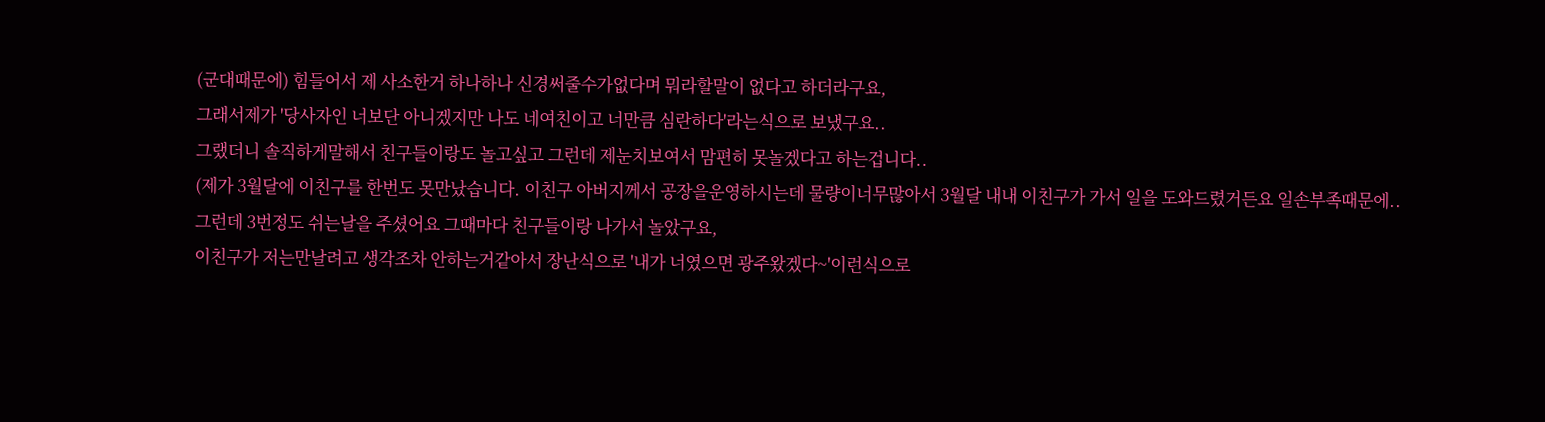(군대때문에) 힘들어서 제 사소한거 하나하나 신경써줄수가없다며 뭐라할말이 없다고 하더라구요,
그래서제가 '당사자인 너보단 아니겠지만 나도 네여친이고 너만큼 심란하다'라는식으로 보냈구요..
그랬더니 솔직하게말해서 친구들이랑도 놀고싶고 그런데 제눈치보여서 맘편히 못놀겠다고 하는겁니다..
(제가 3월달에 이친구를 한번도 못만났습니다. 이친구 아버지께서 공장을운영하시는데 물량이너무많아서 3월달 내내 이친구가 가서 일을 도와드렸거든요 일손부족때문에..
그런데 3번정도 쉬는날을 주셨어요 그때마다 친구들이랑 나가서 놀았구요,
이친구가 저는만날려고 생각조차 안하는거같아서 장난식으로 '내가 너였으면 광주왔겠다~'이런식으로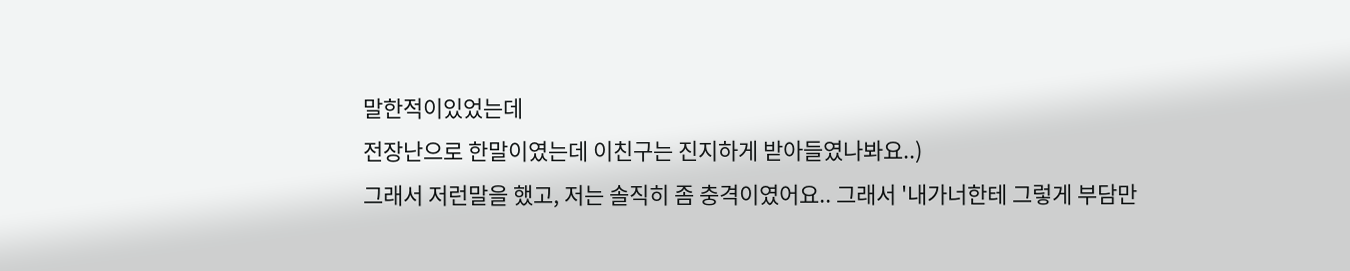말한적이있었는데
전장난으로 한말이였는데 이친구는 진지하게 받아들였나봐요..)
그래서 저런말을 했고, 저는 솔직히 좀 충격이였어요.. 그래서 '내가너한테 그렇게 부담만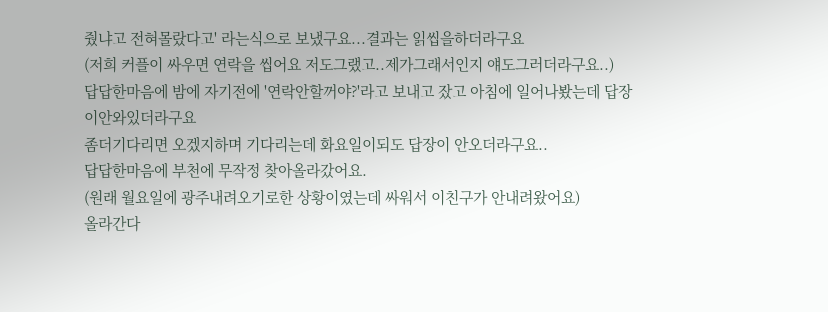줬냐고 전혀몰랐다고' 라는식으로 보냈구요...결과는 읽씹을하더라구요
(저희 커플이 싸우면 연락을 씹어요 저도그랬고..제가그래서인지 얘도그러더라구요..)
답답한마음에 밤에 자기전에 '연락안할꺼야?'라고 보내고 잤고 아침에 일어나봤는데 답장이안와있더라구요
좀더기다리면 오겠지하며 기다리는데 화요일이되도 답장이 안오더라구요..
답답한마음에 부천에 무작정 찾아올라갔어요.
(원래 월요일에 광주내려오기로한 상황이였는데 싸워서 이친구가 안내려왔어요)
올라간다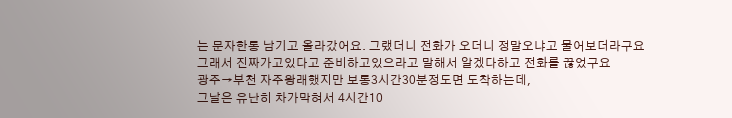는 문자한통 남기고 올라갔어요. 그랬더니 전화가 오더니 정말오냐고 물어보더라구요
그래서 진짜가고있다고 준비하고있으라고 말해서 알겠다하고 전화를 끊었구요
광주→부천 자주왕래했지만 보통3시간30분정도면 도착하는데,
그날은 유난히 차가막혀서 4시간10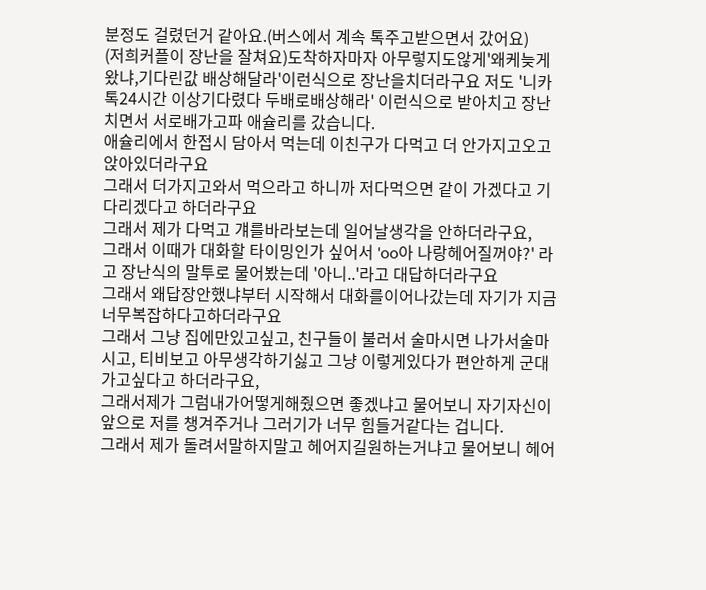분정도 걸렸던거 같아요.(버스에서 계속 톡주고받으면서 갔어요)
(저희커플이 장난을 잘쳐요)도착하자마자 아무렇지도않게'왜케늦게왔냐,기다린값 배상해달라'이런식으로 장난을치더라구요 저도 '니카톡24시간 이상기다렸다 두배로배상해라' 이런식으로 받아치고 장난치면서 서로배가고파 애슐리를 갔습니다.
애슐리에서 한접시 담아서 먹는데 이친구가 다먹고 더 안가지고오고 앉아있더라구요
그래서 더가지고와서 먹으라고 하니까 저다먹으면 같이 가겠다고 기다리겠다고 하더라구요
그래서 제가 다먹고 걔를바라보는데 일어날생각을 안하더라구요,
그래서 이때가 대화할 타이밍인가 싶어서 'oo아 나랑헤어질꺼야?' 라고 장난식의 말투로 물어봤는데 '아니..'라고 대답하더라구요
그래서 왜답장안했냐부터 시작해서 대화를이어나갔는데 자기가 지금 너무복잡하다고하더라구요
그래서 그냥 집에만있고싶고, 친구들이 불러서 술마시면 나가서술마시고, 티비보고 아무생각하기싫고 그냥 이렇게있다가 편안하게 군대가고싶다고 하더라구요,
그래서제가 그럼내가어떻게해줬으면 좋겠냐고 물어보니 자기자신이 앞으로 저를 챙겨주거나 그러기가 너무 힘들거같다는 겁니다.
그래서 제가 돌려서말하지말고 헤어지길원하는거냐고 물어보니 헤어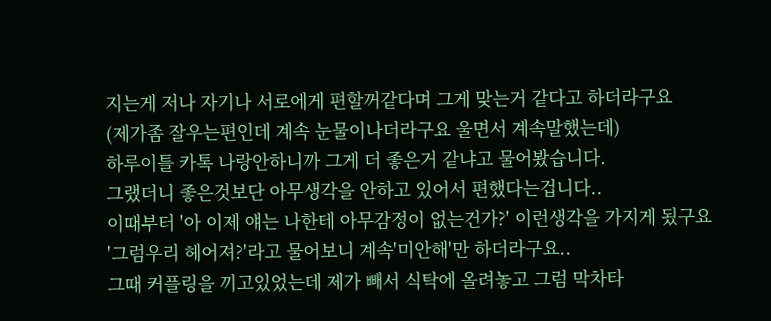지는게 저나 자기나 서로에게 편할꺼같다며 그게 맞는거 같다고 하더라구요
(제가좀 잘우는편인데 계속 눈물이나더라구요 울면서 계속말했는데)
하루이틀 카톡 나랑안하니까 그게 더 좋은거 같냐고 물어봤습니다.
그랬더니 좋은것보단 아무생각을 안하고 있어서 편했다는겁니다..
이때부터 '아 이제 얘는 나한테 아무감정이 없는건가?' 이런생각을 가지게 됬구요
'그럼우리 헤어져?'라고 물어보니 계속'미안해'만 하더라구요..
그때 커플링을 끼고있었는데 제가 빼서 식탁에 올려놓고 그럼 막차타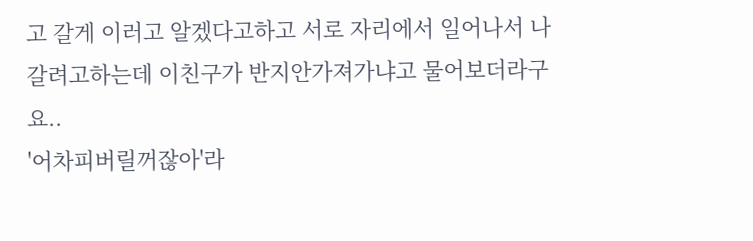고 갈게 이러고 알겠다고하고 서로 자리에서 일어나서 나갈려고하는데 이친구가 반지안가져가냐고 물어보더라구요..
'어차피버릴꺼잖아'라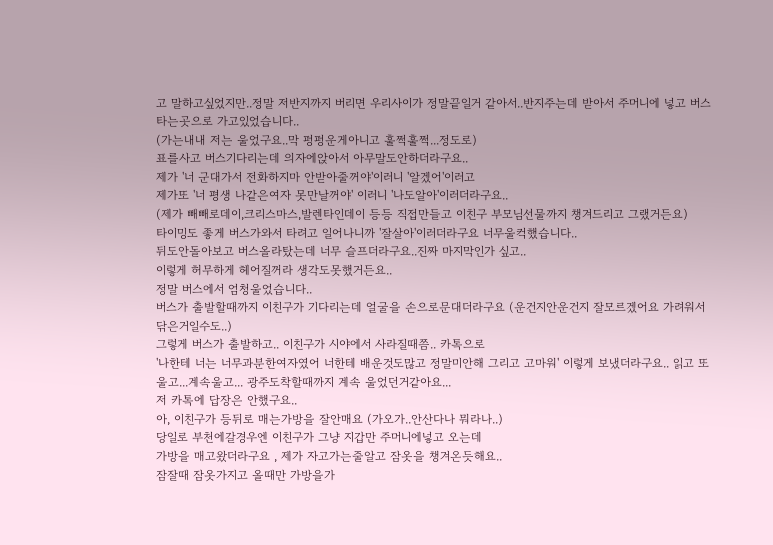고 말하고싶었지만..정말 저반지까지 버리면 우리사이가 정말끝일거 같아서..반지주는데 받아서 주머니에 넣고 버스타는곳으로 가고있었습니다..
(가는내내 저는 울었구요..막 펑펑운게아니고 훌쩍훌쩍...정도로)
표를사고 버스기다리는데 의자에앉아서 아무말도안하더라구요..
제가 '너 군대가서 전화하지마 안받아줄꺼야'이러니 '알겠어'이러고
제가또 '너 평생 나같은여자 못만날꺼야' 이러니 '나도알아'이러더라구요..
(제가 빼빼로데이,크리스마스,발렌타인데이 등등 직접만들고 이친구 부모님선물까지 챙겨드리고 그랬거든요)
타이밍도 좋게 버스가와서 타려고 일어나니까 '잘살아'이러더라구요 너무울컥했습니다..
뒤도안돌아보고 버스올라탔는데 너무 슬프더라구요..진짜 마지막인가 싶고..
이렇게 허무하게 헤어질꺼라 생각도못했거든요..
정말 버스에서 엄청울었습니다..
버스가 출발할때까지 이친구가 기다리는데 얼굴을 손으로문대더라구요 (운건지안운건지 잘모르겠어요 가려워서 닦은거일수도..)
그렇게 버스가 출발하고.. 이친구가 시야에서 사라질때쯤.. 카톡으로
'나한테 너는 너무과분한여자였어 너한테 배운것도많고 정말미안해 그리고 고마워' 이렇게 보냈더라구요.. 읽고 또울고...계속울고... 광주도착할때까지 계속 울었던거같아요...
저 카톡에 답장은 안했구요..
아, 이친구가 등뒤로 매는가방을 잘안매요 (가오가..안산다나 뭐라나..)
당일로 부천에갈경우엔 이친구가 그냥 지갑만 주머니에넣고 오는데
가방을 매고왔더라구요 , 제가 자고가는줄알고 잠옷을 챙겨온듯해요..
잠잘때 잠옷가지고 올때만 가방을가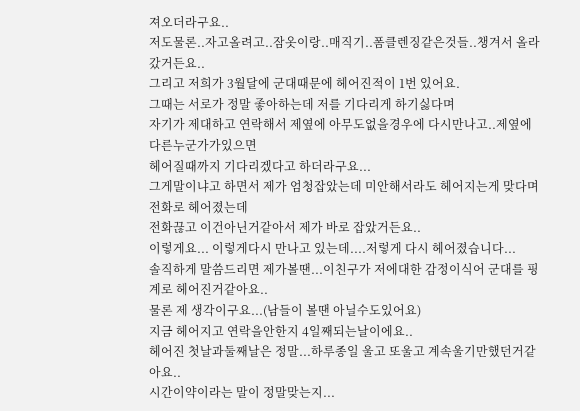져오더라구요..
저도물론..자고올려고..잠옷이랑..매직기..폼클렌징같은것들..챙겨서 올라갔거든요..
그리고 저희가 3월달에 군대때문에 헤어진적이 1번 있어요.
그때는 서로가 정말 좋아하는데 저를 기다리게 하기싫다며
자기가 제대하고 연락해서 제옆에 아무도없을경우에 다시만나고..제옆에 다른누군가가있으면
헤어질때까지 기다리겠다고 하더라구요...
그게말이냐고 하면서 제가 엄청잡았는데 미안해서라도 헤어지는게 맞다며 전화로 헤어졌는데
전화끊고 이건아닌거같아서 제가 바로 잡았거든요..
이렇게요... 이렇게다시 만나고 있는데....저렇게 다시 헤어졌습니다...
솔직하게 말씀드리면 제가볼땐...이친구가 저에대한 감정이식어 군대를 핑계로 헤어진거같아요..
물론 제 생각이구요...(남들이 볼땐 아닐수도있어요)
지금 헤어지고 연락을안한지 4일째되는날이에요..
헤어진 첫날과둘째날은 정말...하루종일 울고 또울고 계속울기만했던거같아요..
시간이약이라는 말이 정말맞는지...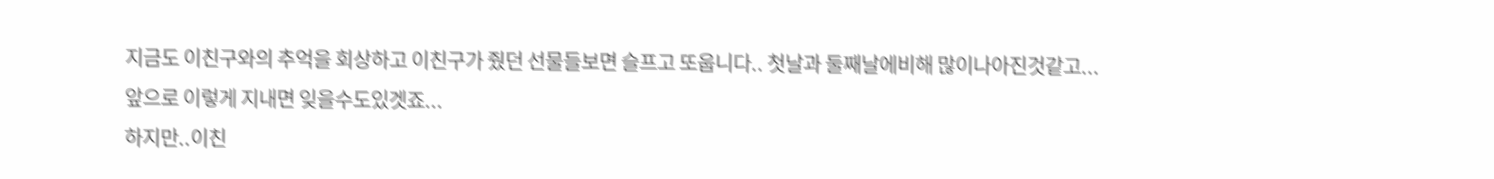지금도 이친구와의 추억을 회상하고 이친구가 줬던 선물들보면 슬프고 또웁니다.. 첫날과 둘째날에비해 많이나아진것같고...
앞으로 이렇게 지내면 잊을수도있겟죠...
하지만..이친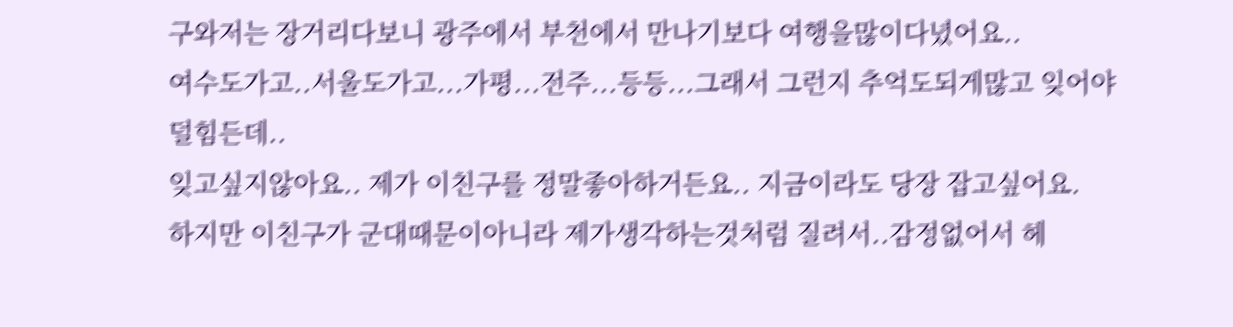구와저는 장거리다보니 광주에서 부천에서 만나기보다 여행을많이다녔어요..
여수도가고..서울도가고...가평...전주...등등...그래서 그런지 추억도되게많고 잊어야 덜힘든데..
잊고싶지않아요.. 제가 이친구를 정말좋아하거든요.. 지금이라도 당장 잡고싶어요.
하지만 이친구가 군대때문이아니라 제가생각하는것처럼 질려서..감정없어서 헤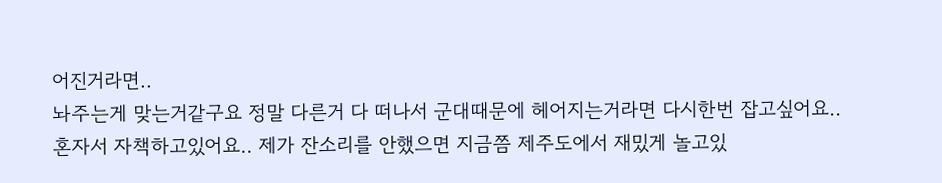어진거라면..
놔주는게 맞는거같구요 정말 다른거 다 떠나서 군대때문에 헤어지는거라면 다시한번 잡고싶어요..
혼자서 자책하고있어요.. 제가 잔소리를 안했으면 지금쯤 제주도에서 재밌게 놀고있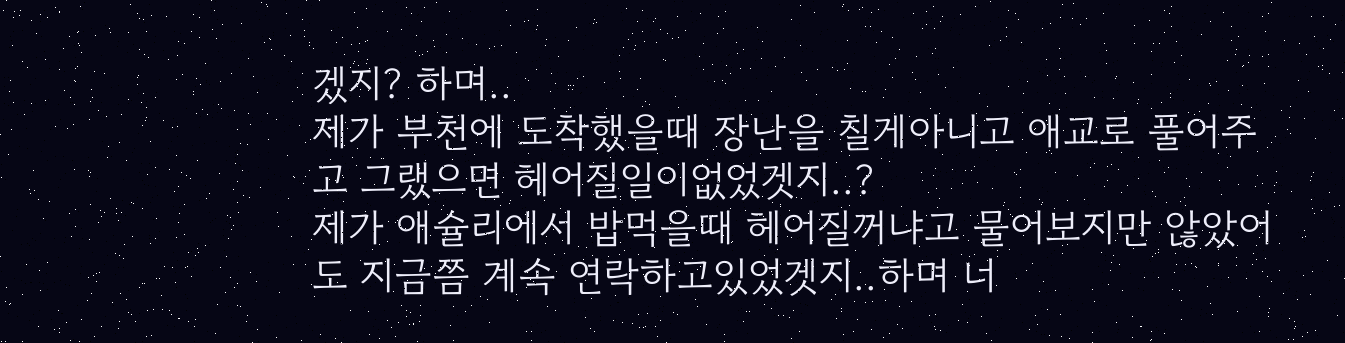겠지? 하며..
제가 부천에 도착했을때 장난을 칠게아니고 애교로 풀어주고 그랬으면 헤어질일이없었겟지..?
제가 애슐리에서 밥먹을때 헤어질꺼냐고 물어보지만 않았어도 지금쯤 계속 연락하고있었겟지..하며 너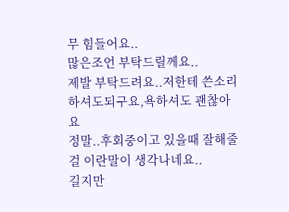무 힘들어요..
많은조언 부탁드릴께요..
제발 부탁드려요..저한테 쓴소리하셔도되구요,욕하셔도 괜찮아요
정말..후회중이고 있을때 잘해줄걸 이란말이 생각나네요..
길지만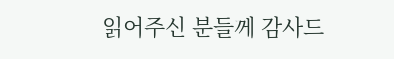읽어주신 분들께 감사드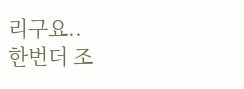리구요..
한번더 조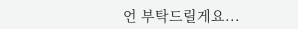언 부탁드릴게요...